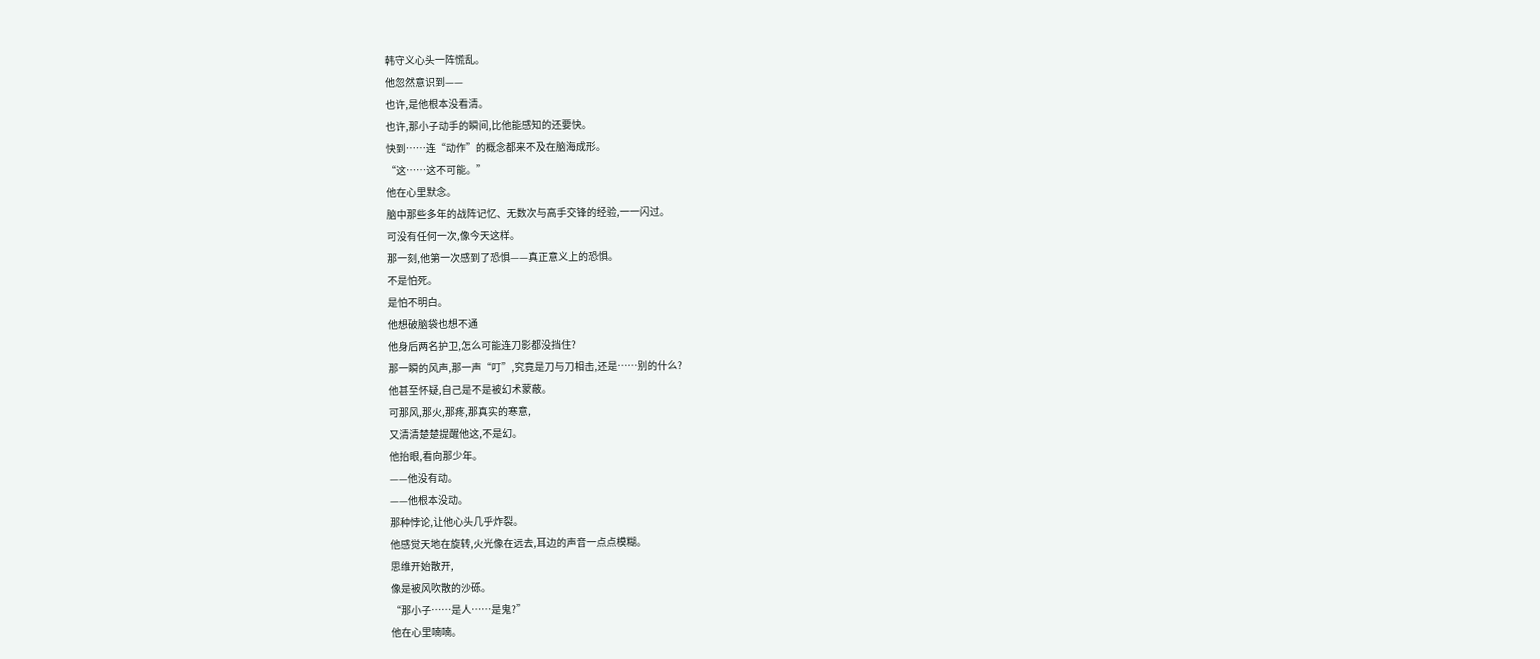韩守义心头一阵慌乱。
他忽然意识到——
也许,是他根本没看清。
也许,那小子动手的瞬间,比他能感知的还要快。
快到……连“动作”的概念都来不及在脑海成形。
“这……这不可能。”
他在心里默念。
脑中那些多年的战阵记忆、无数次与高手交锋的经验,一一闪过。
可没有任何一次,像今天这样。
那一刻,他第一次感到了恐惧——真正意义上的恐惧。
不是怕死。
是怕不明白。
他想破脑袋也想不通
他身后两名护卫,怎么可能连刀影都没挡住?
那一瞬的风声,那一声“叮”,究竟是刀与刀相击,还是……别的什么?
他甚至怀疑,自己是不是被幻术蒙蔽。
可那风,那火,那疼,那真实的寒意,
又清清楚楚提醒他这,不是幻。
他抬眼,看向那少年。
——他没有动。
——他根本没动。
那种悖论,让他心头几乎炸裂。
他感觉天地在旋转,火光像在远去,耳边的声音一点点模糊。
思维开始散开,
像是被风吹散的沙砾。
“那小子……是人……是鬼?”
他在心里喃喃。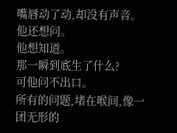嘴唇动了动,却没有声音。
他还想问。
他想知道。
那一瞬到底生了什么?
可他问不出口。
所有的问题,堵在喉间,像一团无形的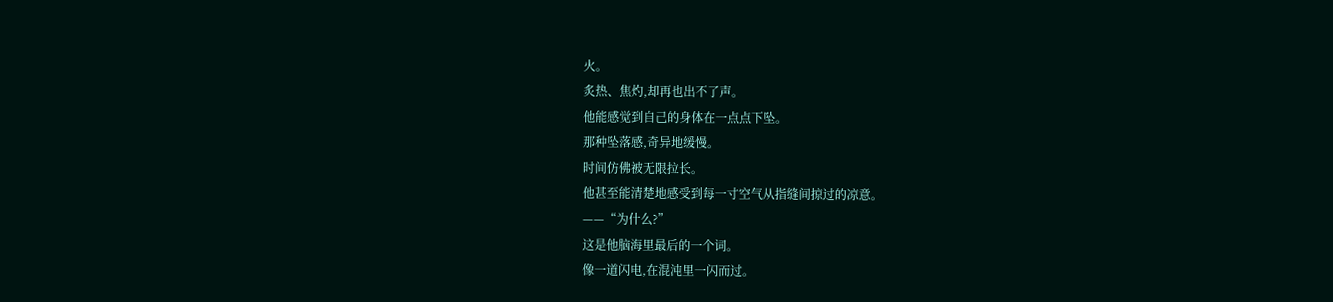火。
炙热、焦灼,却再也出不了声。
他能感觉到自己的身体在一点点下坠。
那种坠落感,奇异地缓慢。
时间仿佛被无限拉长。
他甚至能清楚地感受到每一寸空气从指缝间掠过的凉意。
——“为什么?”
这是他脑海里最后的一个词。
像一道闪电,在混沌里一闪而过。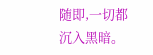随即,一切都沉入黑暗。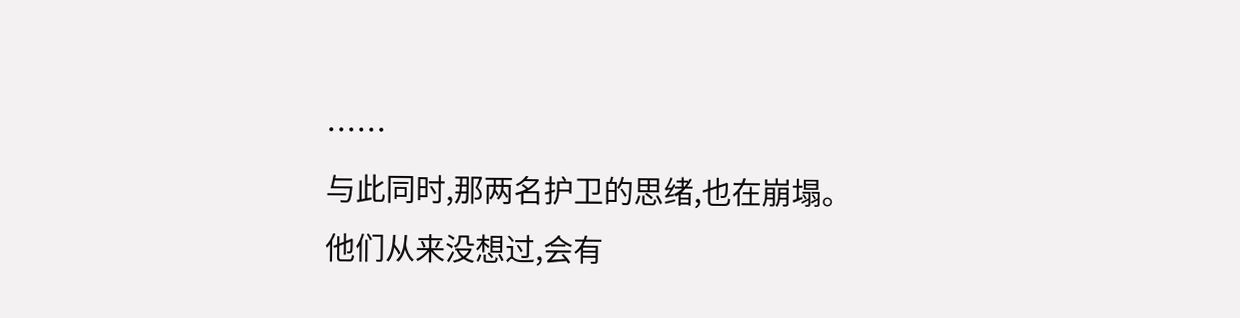……
与此同时,那两名护卫的思绪,也在崩塌。
他们从来没想过,会有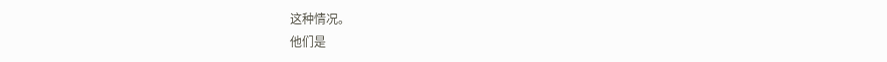这种情况。
他们是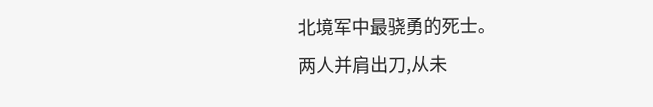北境军中最骁勇的死士。
两人并肩出刀,从未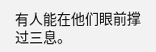有人能在他们眼前撑过三息。